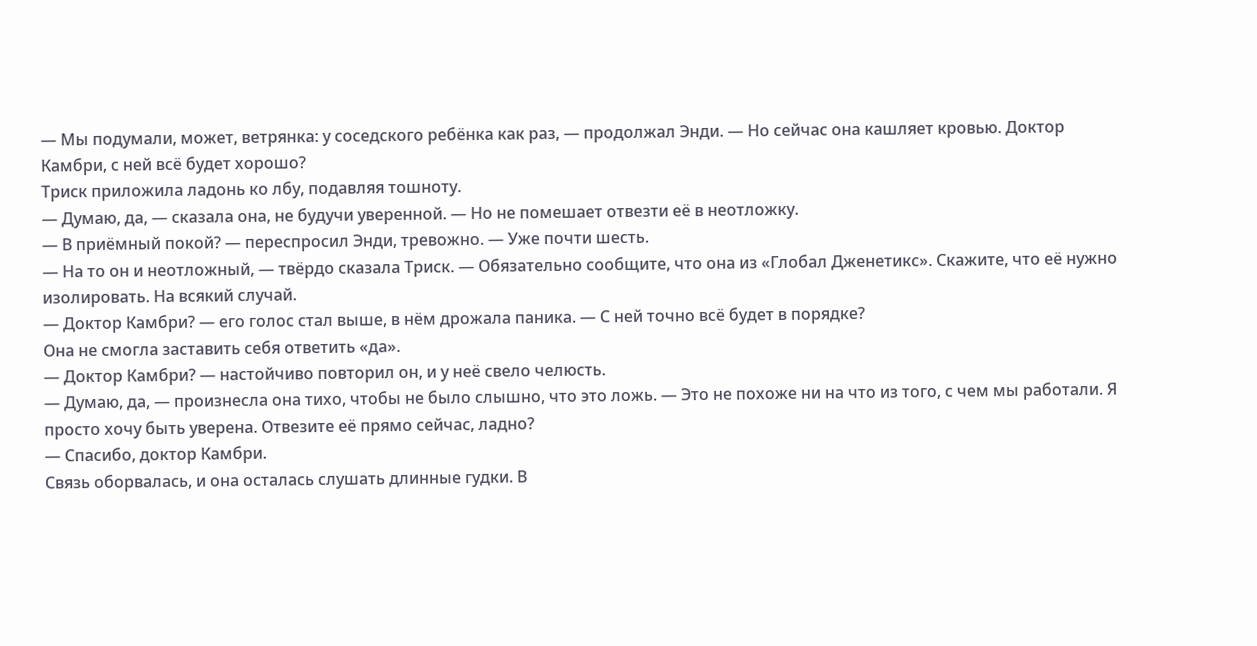— Мы подумали, может, ветрянка: у соседского ребёнка как раз, — продолжал Энди. — Но сейчас она кашляет кровью. Доктор Камбри, с ней всё будет хорошо?
Триск приложила ладонь ко лбу, подавляя тошноту.
— Думаю, да, — сказала она, не будучи уверенной. — Но не помешает отвезти её в неотложку.
— В приёмный покой? — переспросил Энди, тревожно. — Уже почти шесть.
— На то он и неотложный, — твёрдо сказала Триск. — Обязательно сообщите, что она из «Глобал Дженетикс». Скажите, что её нужно изолировать. На всякий случай.
— Доктор Камбри? — его голос стал выше, в нём дрожала паника. — С ней точно всё будет в порядке?
Она не смогла заставить себя ответить «да».
— Доктор Камбри? — настойчиво повторил он, и у неё свело челюсть.
— Думаю, да, — произнесла она тихо, чтобы не было слышно, что это ложь. — Это не похоже ни на что из того, с чем мы работали. Я просто хочу быть уверена. Отвезите её прямо сейчас, ладно?
— Спасибо, доктор Камбри.
Связь оборвалась, и она осталась слушать длинные гудки. В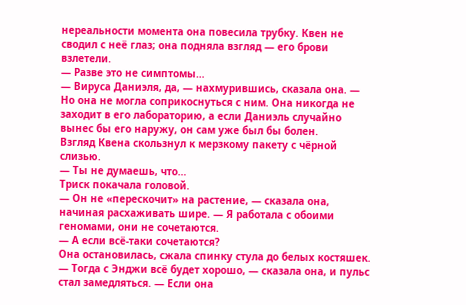нереальности момента она повесила трубку. Квен не сводил с неё глаз; она подняла взгляд — его брови взлетели.
— Разве это не симптомы…
— Вируса Даниэля, да, — нахмурившись, сказала она. — Но она не могла соприкоснуться с ним. Она никогда не заходит в его лабораторию, а если Даниэль случайно вынес бы его наружу, он сам уже был бы болен.
Взгляд Квена скользнул к мерзкому пакету с чёрной слизью.
— Ты не думаешь, что…
Триск покачала головой.
— Он не «перескочит» на растение, — сказала она, начиная расхаживать шире. — Я работала с обоими геномами, они не сочетаются.
— А если всё-таки сочетаются?
Она остановилась, сжала спинку стула до белых костяшек.
— Тогда с Энджи всё будет хорошо, — сказала она, и пульс стал замедляться. — Если она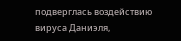подверглась воздействию вируса Даниэля,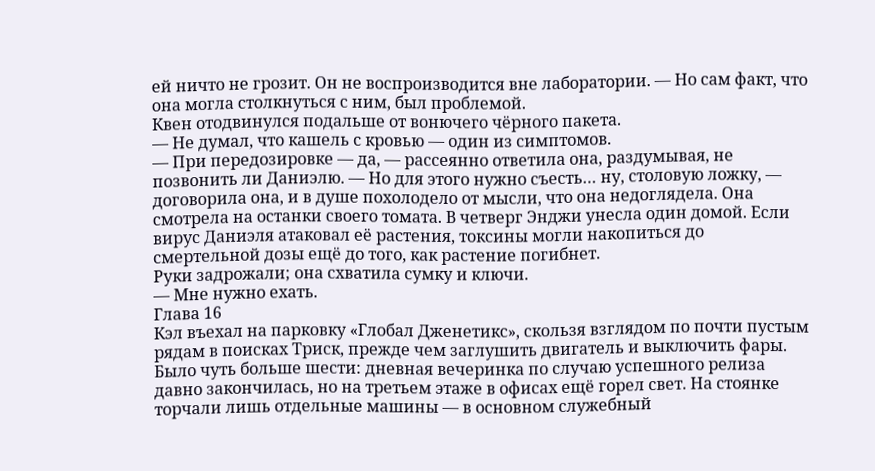ей ничто не грозит. Он не воспроизводится вне лаборатории. — Но сам факт, что она могла столкнуться с ним, был проблемой.
Квен отодвинулся подальше от вонючего чёрного пакета.
— Не думал, что кашель с кровью — один из симптомов.
— При передозировке — да, — рассеянно ответила она, раздумывая, не позвонить ли Даниэлю. — Но для этого нужно съесть… ну, столовую ложку, — договорила она, и в душе похолодело от мысли, что она недоглядела. Она смотрела на останки своего томата. В четверг Энджи унесла один домой. Если вирус Даниэля атаковал её растения, токсины могли накопиться до смертельной дозы ещё до того, как растение погибнет.
Руки задрожали; она схватила сумку и ключи.
— Мне нужно ехать.
Глава 16
Кэл въехал на парковку «Глобал Дженетикс», скользя взглядом по почти пустым рядам в поисках Триск, прежде чем заглушить двигатель и выключить фары. Было чуть больше шести: дневная вечеринка по случаю успешного релиза давно закончилась, но на третьем этаже в офисах ещё горел свет. На стоянке торчали лишь отдельные машины — в основном служебный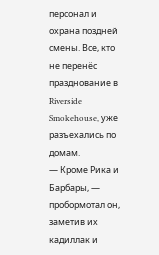персонал и охрана поздней смены. Все, кто не перенёс празднование в Riverside Smokehouse, уже разъехались по домам.
— Кроме Рика и Барбары, — пробормотал он, заметив их кадиллак и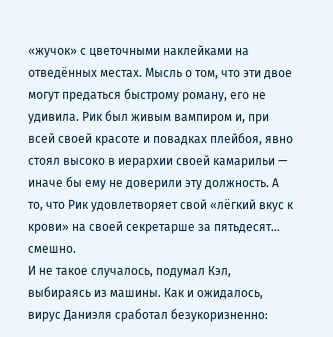«жучок» с цветочными наклейками на отведённых местах. Мысль о том, что эти двое могут предаться быстрому роману, его не удивила. Рик был живым вампиром и, при всей своей красоте и повадках плейбоя, явно стоял высоко в иерархии своей камарильи — иначе бы ему не доверили эту должность. А то, что Рик удовлетворяет свой «лёгкий вкус к крови» на своей секретарше за пятьдесят… смешно.
И не такое случалось, подумал Кэл, выбираясь из машины. Как и ожидалось, вирус Даниэля сработал безукоризненно: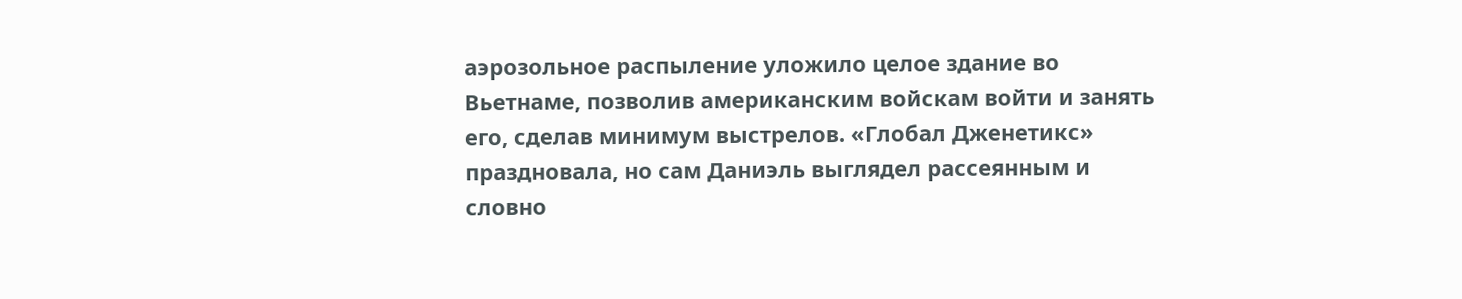аэрозольное распыление уложило целое здание во Вьетнаме, позволив американским войскам войти и занять его, сделав минимум выстрелов. «Глобал Дженетикс» праздновала, но сам Даниэль выглядел рассеянным и словно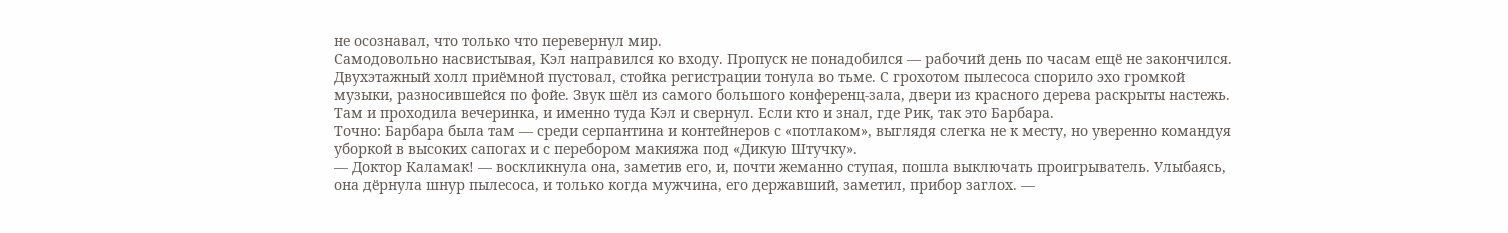не осознавал, что только что перевернул мир.
Самодовольно насвистывая, Кэл направился ко входу. Пропуск не понадобился — рабочий день по часам ещё не закончился. Двухэтажный холл приёмной пустовал, стойка регистрации тонула во тьме. С грохотом пылесоса спорило эхо громкой музыки, разносившейся по фойе. Звук шёл из самого большого конференц-зала, двери из красного дерева раскрыты настежь. Там и проходила вечеринка, и именно туда Кэл и свернул. Если кто и знал, где Рик, так это Барбара.
Точно: Барбара была там — среди серпантина и контейнеров с «потлаком», выглядя слегка не к месту, но уверенно командуя уборкой в высоких сапогах и с перебором макияжа под «Дикую Штучку».
— Доктор Каламак! — воскликнула она, заметив его, и, почти жеманно ступая, пошла выключать проигрыватель. Улыбаясь, она дёрнула шнур пылесоса, и только когда мужчина, его державший, заметил, прибор заглох. —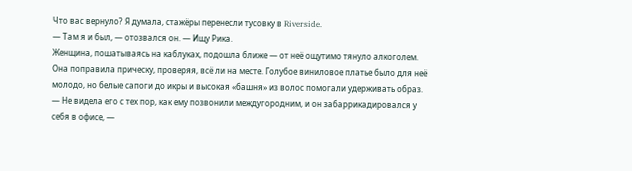Что вас вернуло? Я думала, стажёры перенесли тусовку в Riverside.
— Там я и был, — отозвался он. — Ищу Рика.
Женщина, пошатываясь на каблуках, подошла ближе — от неё ощутимо тянуло алкоголем. Она поправила прическу, проверяя, всё ли на месте. Голубое виниловое платье было для неё молодо, но белые сапоги до икры и высокая «башня» из волос помогали удерживать образ.
— Не видела его с тех пор, как ему позвонили междугородним, и он забаррикадировался у себя в офисе, —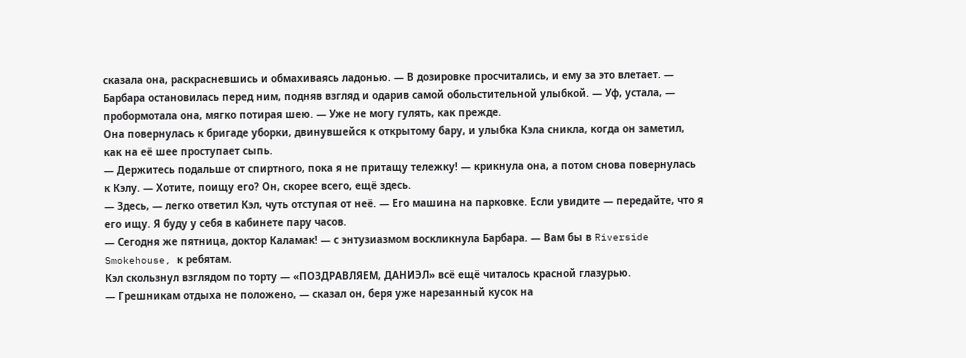сказала она, раскрасневшись и обмахиваясь ладонью. — В дозировке просчитались, и ему за это влетает. — Барбара остановилась перед ним, подняв взгляд и одарив самой обольстительной улыбкой. — Уф, устала, — пробормотала она, мягко потирая шею. — Уже не могу гулять, как прежде.
Она повернулась к бригаде уборки, двинувшейся к открытому бару, и улыбка Кэла сникла, когда он заметил, как на её шее проступает сыпь.
— Держитесь подальше от спиртного, пока я не притащу тележку! — крикнула она, а потом снова повернулась к Кэлу. — Хотите, поищу его? Он, скорее всего, ещё здесь.
— Здесь, — легко ответил Кэл, чуть отступая от неё. — Его машина на парковке. Если увидите — передайте, что я его ищу. Я буду у себя в кабинете пару часов.
— Сегодня же пятница, доктор Каламак! — с энтузиазмом воскликнула Барбара. — Вам бы в Riverside Smokehouse, к ребятам.
Кэл скользнул взглядом по торту — «ПОЗДРАВЛЯЕМ, ДАНИЭЛ» всё ещё читалось красной глазурью.
— Грешникам отдыха не положено, — сказал он, беря уже нарезанный кусок на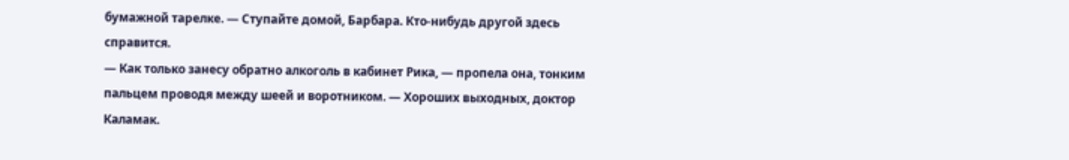бумажной тарелке. — Ступайте домой, Барбара. Кто-нибудь другой здесь справится.
— Как только занесу обратно алкоголь в кабинет Рика, — пропела она, тонким пальцем проводя между шеей и воротником. — Хороших выходных, доктор Каламак.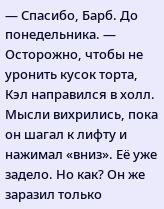— Спасибо, Барб. До понедельника. — Осторожно, чтобы не уронить кусок торта, Кэл направился в холл. Мысли вихрились, пока он шагал к лифту и нажимал «вниз». Её уже задело. Но как? Он же заразил только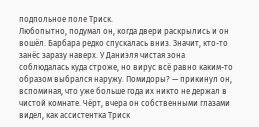подпольное поле Триск.
Любопытно, подумал он, когда двери раскрылись и он вошёл. Барбара редко спускалась вниз. Значит, кто-то занёс заразу наверх. У Даниэля чистая зона соблюдалась куда строже, но вирус всё равно каким-то образом выбрался наружу. Помидоры? — прикинул он, вспоминая, что уже больше года их никто не держал в чистой комнате. Чёрт, вчера он собственными глазами видел, как ассистентка Триск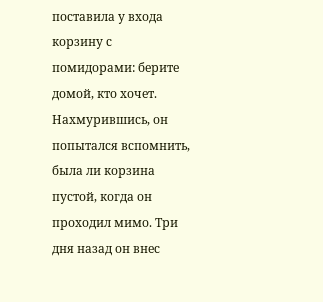поставила у входа корзину с помидорами: берите домой, кто хочет.
Нахмурившись, он попытался вспомнить, была ли корзина пустой, когда он проходил мимо. Три дня назад он внес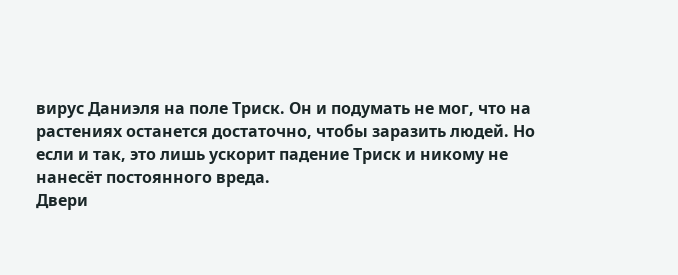вирус Даниэля на поле Триск. Он и подумать не мог, что на растениях останется достаточно, чтобы заразить людей. Но если и так, это лишь ускорит падение Триск и никому не нанесёт постоянного вреда.
Двери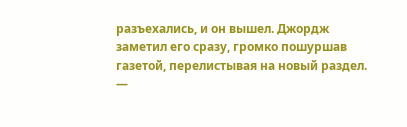разъехались, и он вышел. Джордж заметил его сразу, громко пошуршав газетой, перелистывая на новый раздел.
—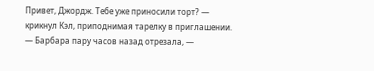Привет, Джордж. Тебе уже приносили торт? — крикнул Кэл, приподнимая тарелку в приглашении.
— Барбара пару часов назад отрезала, —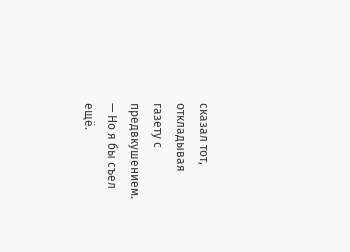сказал тот, откладывая газету с предвкушением. — Но я бы съел ещё.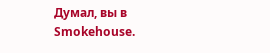Думал, вы в Smokehouse.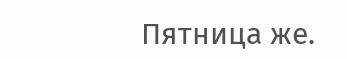Пятница же.